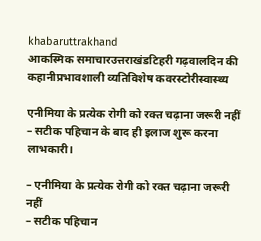khabaruttrakhand
आकस्मिक समाचारउत्तराखंडटिहरी गढ़वालदिन की कहानीप्रभावशाली व्यतिविशेष कवरस्टोरीस्वास्थ्य

एनीमिया के प्रत्येक रोगी को रक्त चढ़ाना जरूरी नहीं – सटीक पहिचान के बाद ही इलाज शुरू करना लाभकारी।

– एनीमिया के प्रत्येक रोगी को रक्त चढ़ाना जरूरी नहीं
– सटीक पहिचान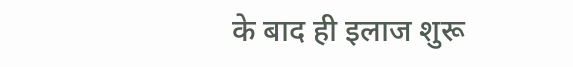के बाद ही इलाज शुरू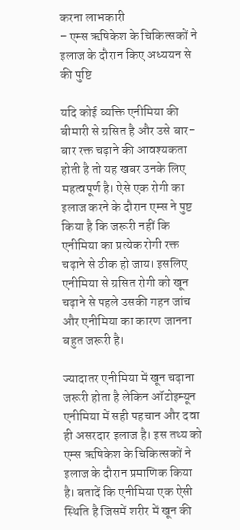करना लाभकारी
– एम्स ऋषिकेश के चिकित्सकों ने इलाज के दौरान किए अध्ययन से की पुष्टि

यदि कोई व्यक्ति एनीमिया की बीमारी से ग्रसित है और उसे बार-बार रक्त चढ़ाने की आवश्यकता होती है तो यह खबर उनके लिए महत्वपूर्ण है। ऐसे एक रोगी का इलाज करने के दौरान एम्स ने पुष्ट किया है कि जरूरी नहीं कि एनीमिया का प्रत्येक रोगी रक्त चढ़ाने से ठीक हो जाय। इसलिए एनीमिया से ग्रसित रोगी को खून चढ़ाने से पहले उसकी गहन जांच और एनीमिया का कारण जानना बहुत जरूरी है।

ज्यादातर एनीमिया में खून चढ़ाना जरूरी होता है लेकिन ऑटोइम्यून एनीमिया में सही पहचान और दवा ही असरदार इलाज है। इस तथ्य को एम्स ऋषिकेश के चिकित्सकों ने इलाज के दौरान प्रमाणिक किया है। बतादें कि एनीमिया एक ऐसी स्थिति है जिसमें शरीर में खून की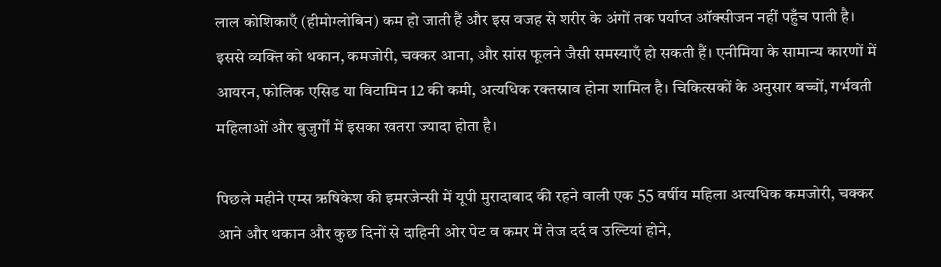लाल कोशिकाएँ (हीमोग्लोबिन) कम हो जाती हैं और इस वजह से शरीर के अंगों तक पर्याप्त ऑक्सीजन नहीं पहुँच पाती है। इससे व्यक्ति को थकान, कमजोरी, चक्कर आना, और सांस फूलने जैसी समस्याएँ हो सकती हैं। एनीमिया के सामान्य कारणों में आयरन, फोलिक एसिड या विटामिन 12 की कमी, अत्यधिक रक्तस्राव होना शामिल है। चिकित्सकों के अनुसार बच्चों, गर्भवती महिलाओं और बुजुर्गों में इसका खतरा ज्यादा होता है।

पिछले महीने एम्स ऋषिकेश की इमरजेन्सी में यूपी मुरादाबाद की रहने वाली एक 55 वर्षीय महिला अत्यधिक कमजोरी, चक्कर आने और थकान और कुछ दिनों से दाहिनी ओर पेट व कमर में तेज दर्द व उल्टियां होने,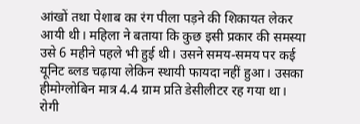आंखों तथा पेशाब का रंग पीला पड़ने की शिकायत लेकर आयी थी। महिला ने बताया कि कुछ इसी प्रकार की समस्या उसे 6 महीने पहले भी हुई थी। उसने समय-समय पर कई यूनिट ब्लड चढ़ाया लेकिन स्थायी फायदा नहीं हुआ। उसका हीमोग्लोबिन मात्र 4.4 ग्राम प्रति डेसीलीटर रह गया था। रोगी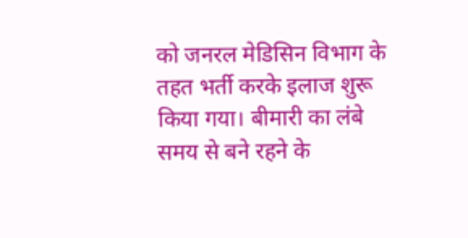को जनरल मेडिसिन विभाग के तहत भर्ती करके इलाज शुरू किया गया। बीमारी का लंबे समय से बने रहने के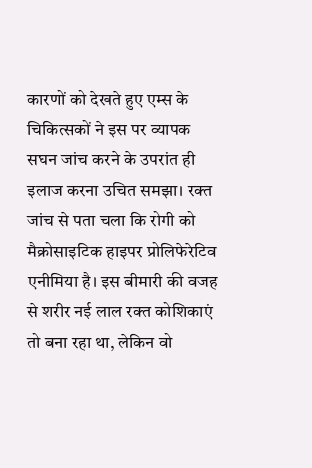कारणों को देखते हुए एम्स के चिकित्सकों ने इस पर व्यापक सघन जांच करने के उपरांत ही इलाज करना उचित समझा। रक्त जांच से पता चला कि रोगी को मैक्रोसाइटिक हाइपर प्रोलिफेरेटिव एनीमिया है। इस बीमारी की वजह से शरीर नई लाल रक्त कोशिकाएं तो बना रहा था, लेकिन वो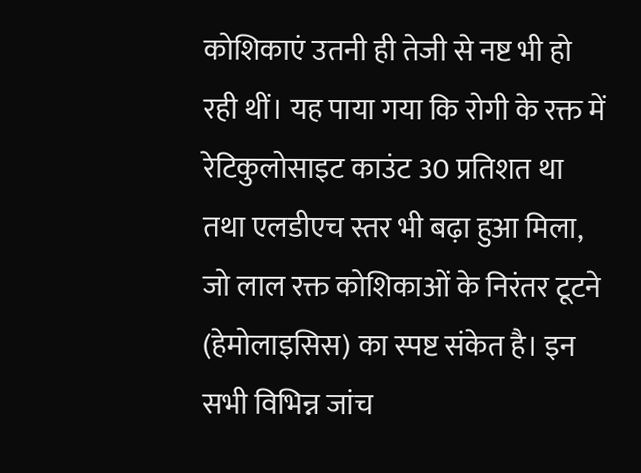कोशिकाएं उतनी ही तेजी से नष्ट भी हो रही थीं। यह पाया गया कि रोगी के रक्त में रेटिकुलोसाइट काउंट 30 प्रतिशत था तथा एलडीएच स्तर भी बढ़ा हुआ मिला, जो लाल रक्त कोशिकाओं के निरंतर टूटने (हेमोलाइसिस) का स्पष्ट संकेत है। इन सभी विभिन्न जांच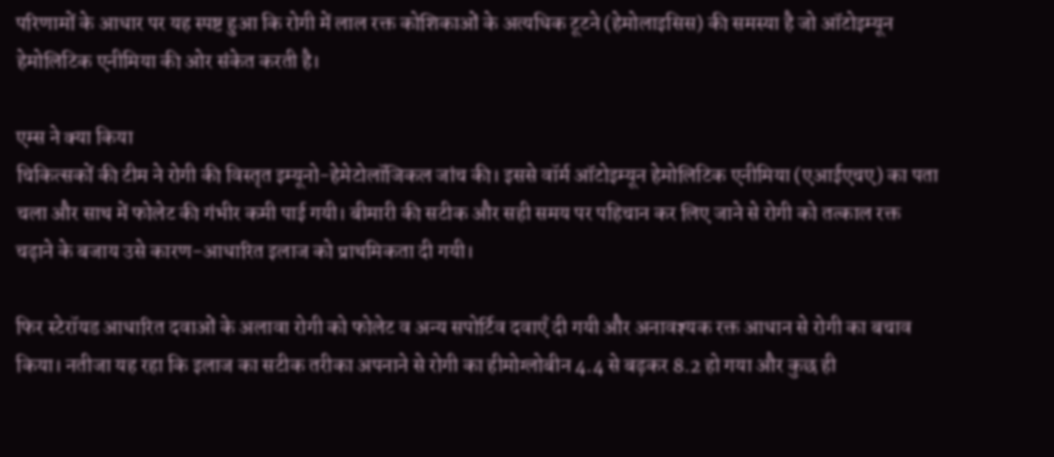परिणामों के आधार पर यह स्पष्ट हुआ कि रोगी में लाल रक्त कोशिकाओं के अत्यधिक टूटने (हेमोलाइसिस) की समस्या है जो ऑटोइम्यून हेमोलिटिक एनीमिया की ओर संकेत करती है।

एम्स ने क्या किया
चिकित्सकों की टीम ने रोगी की विस्तृत इम्यूनो-हेमेटोलॉजिकल जांच की। इससे वॉर्म ऑटोइम्यून हेमोलिटिक एनीमिया (एआईएचए) का पता चला और साथ में फोलेट की गंभीर कमी पाई गयी। बीमारी की सटीक और सही समय पर पहिचान कर लिए जाने से रोगी को तत्काल रक्त चढ़ाने के बजाय उसे कारण-आधारित इलाज को प्राथमिकता दी गयी।

फिर स्टेरॉयड आधारित दवाओं के अलावा रोगी को फोलेट व अन्य सपोर्टिव दवाएँ दी गयी और अनावश्यक रक्त आधान से रोगी का बचाव किया। नतीजा यह रहा कि इलाज का सटीक तरीका अपनाने से रोगी का हीमोग्लोबीन 4.4 से बढ़कर 8.2 हो गया और कुछ ही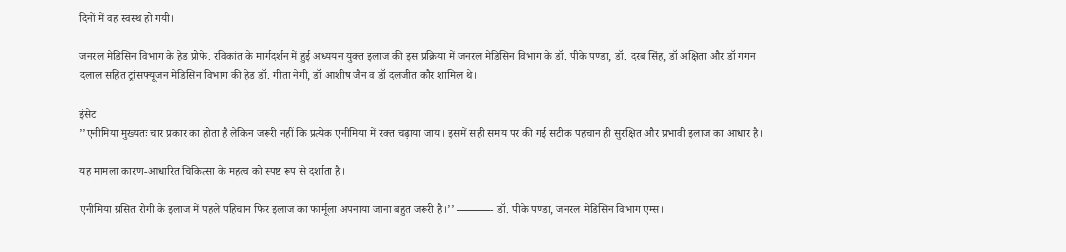दिनों में वह स्वस्थ हो गयी।

जनरल मेडिसिन विभाग के हेड प्रोफे. रविकांत के मार्गदर्शन में हुई अध्ययन युक्त इलाज की इस प्रक्रिया में जनरल मेडिसिन विभाग के डॉ. पीके पण्डा, डॉ. दरब सिंह, डॉ अक्षिता और डॉ गगन दलाल सहित ट्रांसफ्यूजन मेडिसिन विभाग की हेड डॉ. गीता नेगी, डॉ आशीष जैन व डॉ दलजीत कौर शामिल थे।

इंसेट
’’एनीमिया मुख्यतः चार प्रकार का होता है लेकिन जरूरी नहीं कि प्रत्येक एनीमिया में रक्त चढ़ाया जाय। इसमें सही समय पर की गई सटीक पहचान ही सुरक्षित और प्रभावी इलाज का आधार है।

यह मामला कारण-आधारित चिकित्सा के महत्व को स्पष्ट रूप से दर्शाता है।

एनीमिया ग्रसित रोगी के इलाज में पहले पहिचान फिर इलाज का फार्मूला अपनाया जाना बहुत जरूरी है।’’ ———- डॉ. पीके पण्डा, जनरल मेडिसिन विभाग एम्स।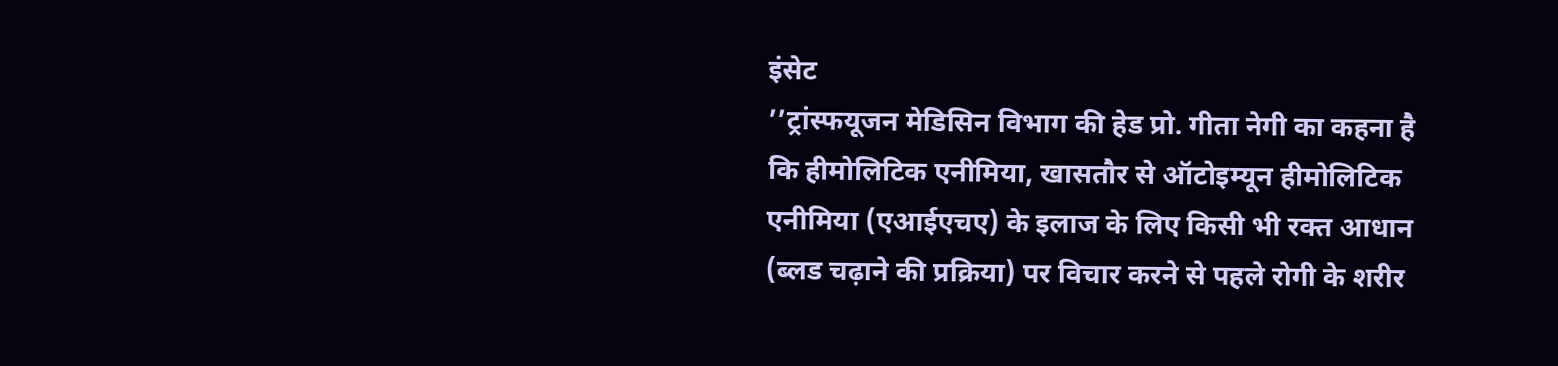इंसेट
’’ट्रांस्फयूजन मेडिसिन विभाग की हेड प्रो. गीता नेगी का कहना है कि हीमोलिटिक एनीमिया, खासतौर से ऑटोइम्यून हीमोलिटिक एनीमिया (एआईएचए) के इलाज के लिए किसी भी रक्त आधान (ब्लड चढ़ाने की प्रक्रिया) पर विचार करने से पहले रोगी के शरीर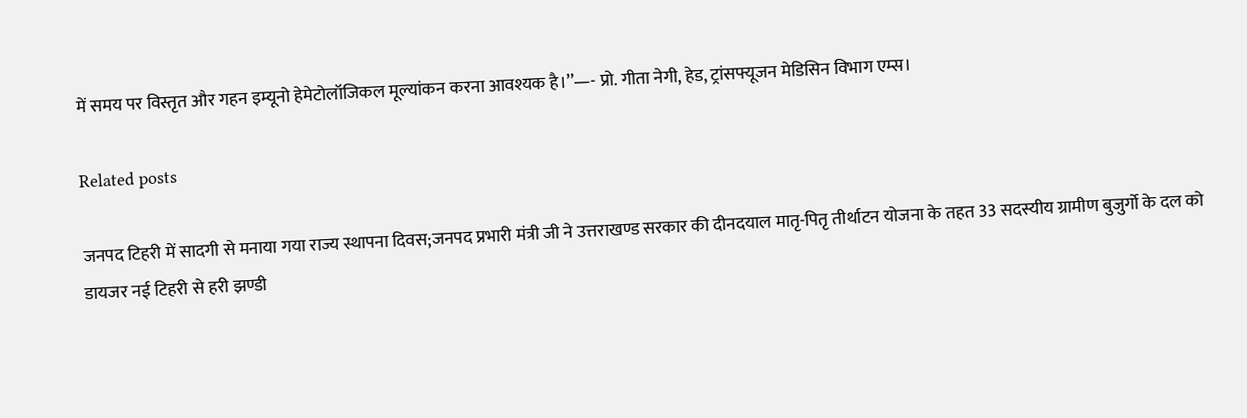में समय पर विस्तृत और गहन इम्यूनो हेमेटोलॉजिकल मूल्यांकन करना आवश्यक है।’’—- प्रो. गीता नेगी, हेड, ट्रांसफ्यूजन मेडिसिन विभाग एम्स।

Related posts

जनपद टिहरी में सादगी से मनाया गया राज्य स्थापना दिवस;जनपद प्रभारी मंत्री जी ने उत्तराखण्ड सरकार की दीनदयाल मातृ-पितृ तीर्थाटन योजना के तहत 33 सदस्यीय ग्रामीण बुजुर्गो के दल को डायजर नई टिहरी से हरी झण्डी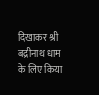दिखाकर श्री बद्रीनाथ धाम के लिए किया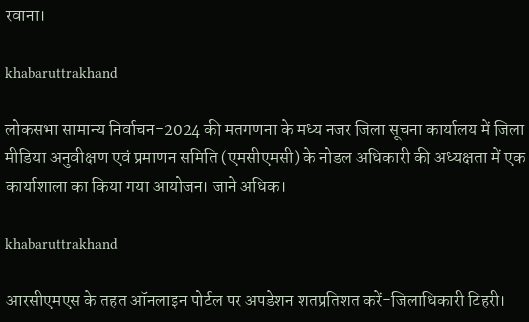रवाना।

khabaruttrakhand

लोकसभा सामान्य निर्वाचन-2024 की मतगणना के मध्य नजर जिला सूचना कार्यालय में जिला मीडिया अनुवीक्षण एवं प्रमाणन समिति (एमसीएमसी) के नोडल अधिकारी की अध्यक्षता में एक कार्याशाला का किया गया आयोजन। जाने अधिक।

khabaruttrakhand

आरसीएमएस के तहत ऑनलाइन पोर्टल पर अपडेशन शतप्रतिशत करें-जिलाधिकारी टिहरी।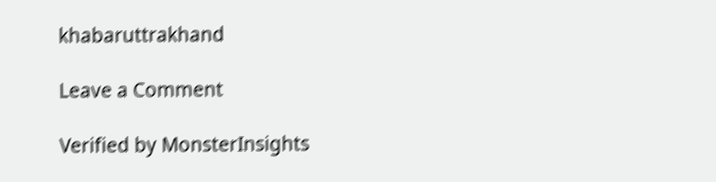khabaruttrakhand

Leave a Comment

Verified by MonsterInsights